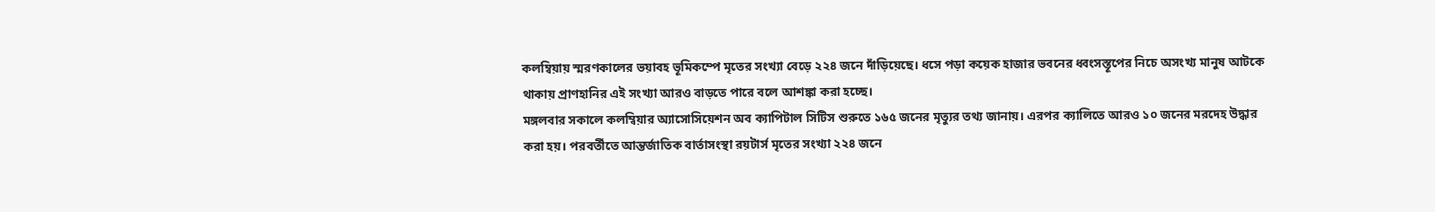কলম্বিয়ায় স্মরণকালের ভয়াবহ ভূমিকম্পে মৃতের সংখ্যা বেড়ে ২২৪ জনে দাঁড়িয়েছে। ধসে পড়া কয়েক হাজার ভবনের ধ্বংসস্তূপের নিচে অসংখ্য মানুষ আটকে থাকায় প্রাণহানির এই সংখ্যা আরও বাড়তে পারে বলে আশঙ্কা করা হচ্ছে।
মঙ্গলবার সকালে কলম্বিয়ার অ্যাসোসিয়েশন অব ক্যাপিটাল সিটিস শুরুতে ১৬৫ জনের মৃত্যুর তথ্য জানায়। এরপর ক্যালিতে আরও ১০ জনের মরদেহ উদ্ধার করা হয়। পরবর্তীতে আন্তর্জাতিক বার্তাসংস্থা রয়টার্স মৃতের সংখ্যা ২২৪ জনে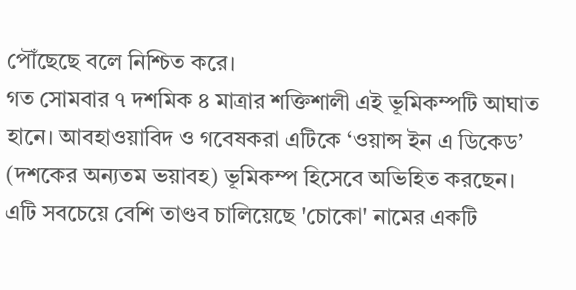পৌঁছেছে বলে নিশ্চিত করে।
গত সোমবার ৭ দশমিক ৪ মাত্রার শক্তিশালী এই ভূমিকম্পটি আঘাত হানে। আবহাওয়াবিদ ও গবেষকরা এটিকে ‘ওয়ান্স ইন এ ডিকেড’ (দশকের অন্যতম ভয়াবহ) ভূমিকম্প হিসেবে অভিহিত করছেন। এটি সবচেয়ে বেশি তাণ্ডব চালিয়েছে 'চোকো' নামের একটি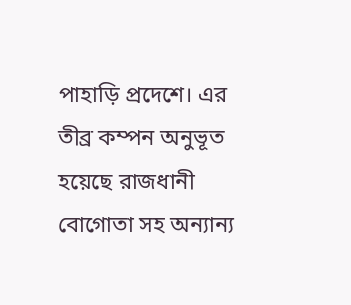পাহাড়ি প্রদেশে। এর তীব্র কম্পন অনুভূত হয়েছে রাজধানী বোগোতা সহ অন্যান্য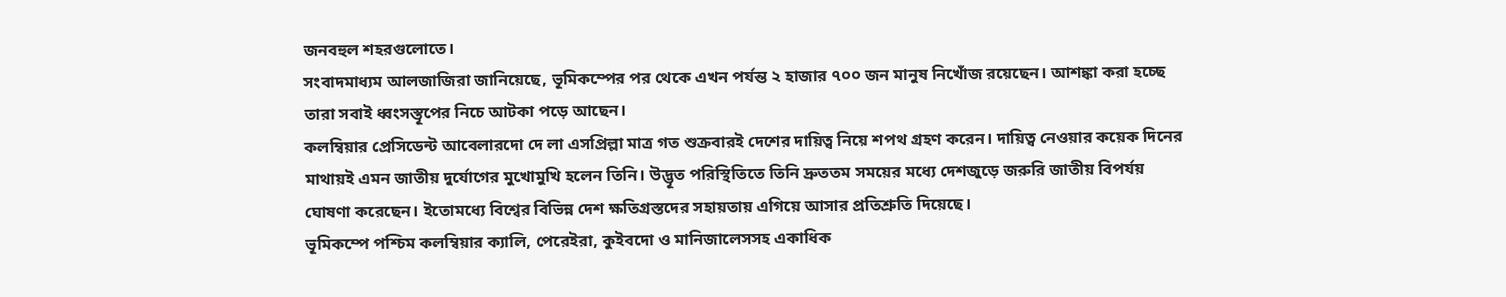জনবহুল শহরগুলোতে।
সংবাদমাধ্যম আলজাজিরা জানিয়েছে, ভূমিকম্পের পর থেকে এখন পর্যন্ত ২ হাজার ৭০০ জন মানুষ নিখোঁজ রয়েছেন। আশঙ্কা করা হচ্ছে তারা সবাই ধ্বংসস্তূপের নিচে আটকা পড়ে আছেন।
কলম্বিয়ার প্রেসিডেন্ট আবেলারদো দে লা এসপ্রিল্লা মাত্র গত শুক্রবারই দেশের দায়িত্ব নিয়ে শপথ গ্রহণ করেন। দায়িত্ব নেওয়ার কয়েক দিনের মাথায়ই এমন জাতীয় দুর্যোগের মুখোমুখি হলেন তিনি। উদ্ভূত পরিস্থিতিতে তিনি দ্রুততম সময়ের মধ্যে দেশজুড়ে জরুরি জাতীয় বিপর্যয় ঘোষণা করেছেন। ইতোমধ্যে বিশ্বের বিভিন্ন দেশ ক্ষতিগ্রস্তদের সহায়তায় এগিয়ে আসার প্রতিশ্রুতি দিয়েছে।
ভূমিকম্পে পশ্চিম কলম্বিয়ার ক্যালি, পেরেইরা, কুইবদো ও মানিজালেসসহ একাধিক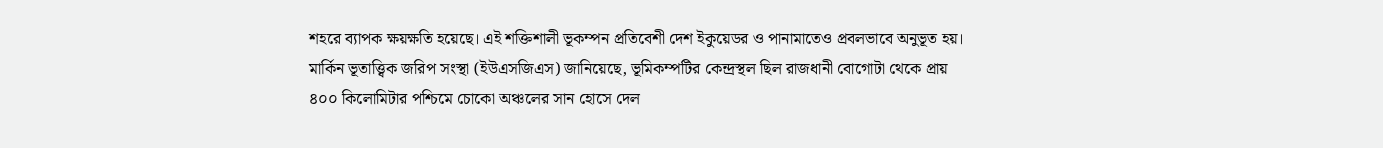শহরে ব্যাপক ক্ষয়ক্ষতি হয়েছে। এই শক্তিশালী ভূকম্পন প্রতিবেশী দেশ ইকুয়েডর ও পানামাতেও প্রবলভাবে অনুভূত হয়।
মার্কিন ভূতাত্ত্বিক জরিপ সংস্থা (ইউএসজিএস) জানিয়েছে, ভূমিকম্পটির কেন্দ্রস্থল ছিল রাজধানী বোগোটা থেকে প্রায় ৪০০ কিলোমিটার পশ্চিমে চোকো অঞ্চলের সান হোসে দেল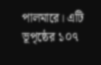পালমারে। এটি ভূপৃষ্ঠের ১০৭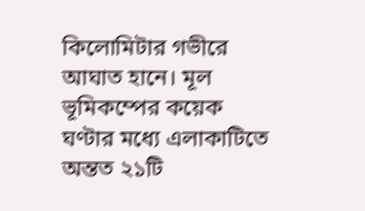কিলোমিটার গভীরে আঘাত হানে। মূল ভূমিকম্পের কয়েক ঘণ্টার মধ্যে এলাকাটিতে অন্তত ২১টি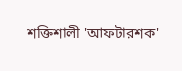শক্তিশালী 'আফটারশক'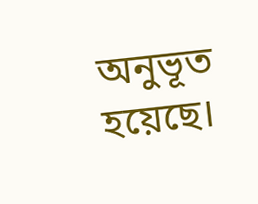অনুভূত হয়েছে।